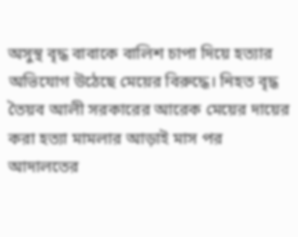অসুস্থ বৃদ্ধ বাবাকে বালিশ চাপা দিয়ে হত্যার অভিযোগ উঠেছে মেয়ের বিরুদ্ধে। নিহত বৃদ্ধ তৈয়ব আলী সরকারের আরেক মেয়ের দায়ের করা হত্যা মামলার আড়াই মাস পর আদালতের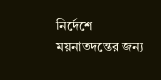নির্দেশে ময়নাতদন্তের জন্য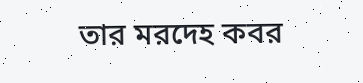তার মরদেহ কবর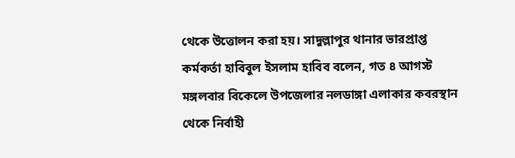থেকে উত্তোলন করা হয়। সাদুল্লাপুর থানার ভারপ্রাপ্ত কর্মকর্তা হাবিবুল ইসলাম হাবিব বলেন, গত ৪ আগস্ট মঙ্গলবার বিকেলে উপজেলার নলডাঙ্গা এলাকার কবরস্থান থেকে নির্বাহী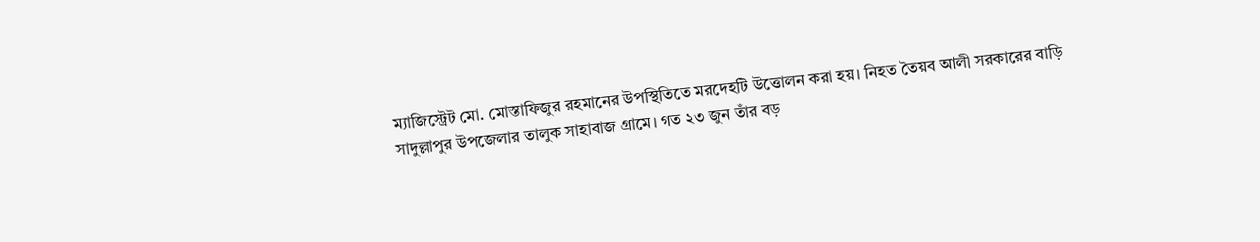ম্যাজিস্ট্রেট মো. মোস্তাফিজুর রহমানের উপস্থিতিতে মরদেহটি উত্তোলন করা হয়। নিহত তৈয়ব আলী সরকারের বাড়ি সাদুল্লাপুর উপজেলার তালুক সাহাবাজ গ্রামে। গত ২৩ জুন তাঁর বড়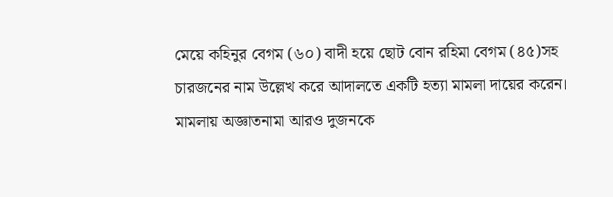মেয়ে কহিনুর বেগম (৬০) বাদী হয়ে ছোট বোন রহিমা বেগম (৪৫)সহ চারজনের নাম উল্লেখ করে আদালতে একটি হত্যা মামলা দায়ের করেন। মামলায় অজ্ঞাতনামা আরও দুজনকে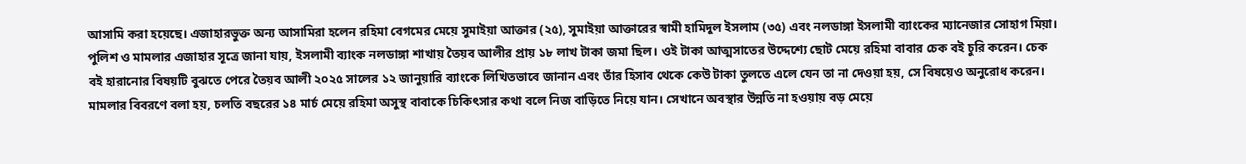আসামি করা হয়েছে। এজাহারভুক্ত অন্য আসামিরা হলেন রহিমা বেগমের মেয়ে সুমাইয়া আক্তার (২৫), সুমাইয়া আক্তারের স্বামী হামিদুল ইসলাম (৩৫) এবং নলডাঙ্গা ইসলামী ব্যাংকের ম্যানেজার সোহাগ মিয়া। পুলিশ ও মামলার এজাহার সূত্রে জানা যায়, ইসলামী ব্যাংক নলডাঙ্গা শাখায় তৈয়ব আলীর প্রায় ১৮ লাখ টাকা জমা ছিল। ওই টাকা আত্মসাতের উদ্দেশ্যে ছোট মেয়ে রহিমা বাবার চেক বই চুরি করেন। চেক বই হারানোর বিষয়টি বুঝতে পেরে তৈয়ব আলী ২০২৫ সালের ১২ জানুয়ারি ব্যাংকে লিখিতভাবে জানান এবং তাঁর হিসাব থেকে কেউ টাকা তুলতে এলে যেন তা না দেওয়া হয়, সে বিষয়েও অনুরোধ করেন। মামলার বিবরণে বলা হয়, চলতি বছরের ১৪ মার্চ মেয়ে রহিমা অসুস্থ বাবাকে চিকিৎসার কথা বলে নিজ বাড়িতে নিয়ে যান। সেখানে অবস্থার উন্নতি না হওয়ায় বড় মেয়ে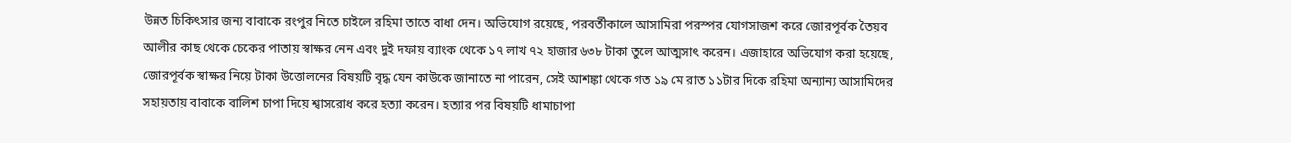উন্নত চিকিৎসার জন্য বাবাকে রংপুর নিতে চাইলে রহিমা তাতে বাধা দেন। অভিযোগ রয়েছে, পরবর্তীকালে আসামিরা পরস্পর যোগসাজশ করে জোরপূর্বক তৈয়ব আলীর কাছ থেকে চেকের পাতায় স্বাক্ষর নেন এবং দুই দফায় ব্যাংক থেকে ১৭ লাখ ৭২ হাজার ৬৩৮ টাকা তুলে আত্মসাৎ করেন। এজাহারে অভিযোগ করা হয়েছে, জোরপূর্বক স্বাক্ষর নিয়ে টাকা উত্তোলনের বিষয়টি বৃদ্ধ যেন কাউকে জানাতে না পারেন, সেই আশঙ্কা থেকে গত ১৯ মে রাত ১১টার দিকে রহিমা অন্যান্য আসামিদের সহায়তায় বাবাকে বালিশ চাপা দিয়ে শ্বাসরোধ করে হত্যা করেন। হত্যার পর বিষয়টি ধামাচাপা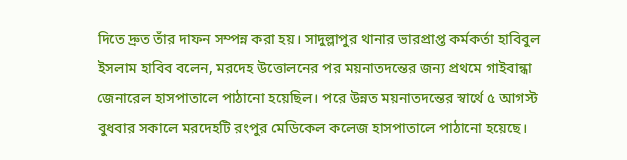দিতে দ্রুত তাঁর দাফন সম্পন্ন করা হয়। সাদুল্লাপুর থানার ভারপ্রাপ্ত কর্মকর্তা হাবিবুল ইসলাম হাবিব বলেন, মরদেহ উত্তোলনের পর ময়নাতদন্তের জন্য প্রথমে গাইবান্ধা জেনারেল হাসপাতালে পাঠানো হয়েছিল। পরে উন্নত ময়নাতদন্তের স্বার্থে ৫ আগস্ট বুধবার সকালে মরদেহটি রংপুর মেডিকেল কলেজ হাসপাতালে পাঠানো হয়েছে।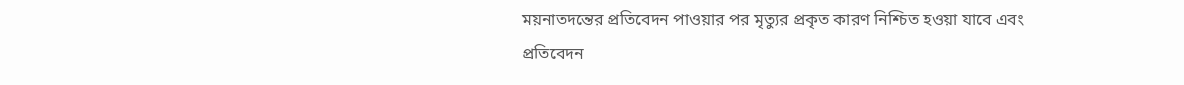ময়নাতদন্তের প্রতিবেদন পাওয়ার পর মৃত্যুর প্রকৃত কারণ নিশ্চিত হওয়া যাবে এবং প্রতিবেদন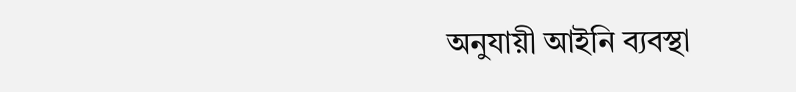অনুযায়ী আইনি ব্যবস্থা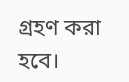গ্রহণ করা হবে।